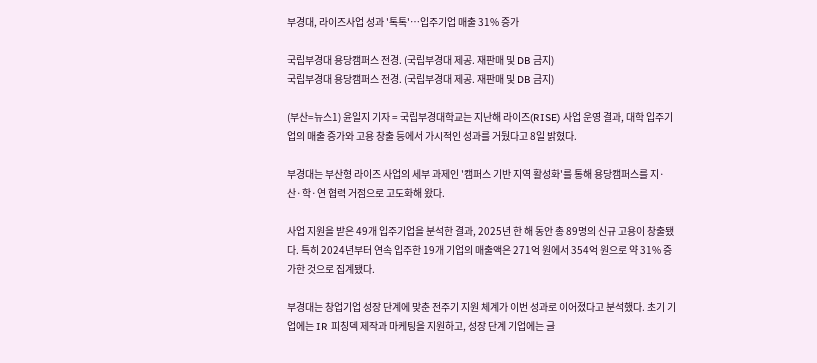부경대, 라이즈사업 성과 '톡톡'…입주기업 매출 31% 증가

국립부경대 용당캠퍼스 전경. (국립부경대 제공. 재판매 및 DB 금지)
국립부경대 용당캠퍼스 전경. (국립부경대 제공. 재판매 및 DB 금지)

(부산=뉴스1) 윤일지 기자 = 국립부경대학교는 지난해 라이즈(RISE) 사업 운영 결과, 대학 입주기업의 매출 증가와 고용 창출 등에서 가시적인 성과를 거뒀다고 8일 밝혔다.

부경대는 부산형 라이즈 사업의 세부 과제인 '캠퍼스 기반 지역 활성화'를 통해 용당캠퍼스를 지·산·학·연 협력 거점으로 고도화해 왔다.

사업 지원을 받은 49개 입주기업을 분석한 결과, 2025년 한 해 동안 총 89명의 신규 고용이 창출됐다. 특히 2024년부터 연속 입주한 19개 기업의 매출액은 271억 원에서 354억 원으로 약 31% 증가한 것으로 집계됐다.

부경대는 창업기업 성장 단계에 맞춘 전주기 지원 체계가 이번 성과로 이어졌다고 분석했다. 초기 기업에는 IR 피칭덱 제작과 마케팅을 지원하고, 성장 단계 기업에는 글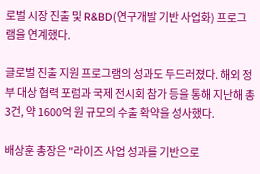로벌 시장 진출 및 R&BD(연구개발 기반 사업화) 프로그램을 연계했다.

글로벌 진출 지원 프로그램의 성과도 두드러졌다. 해외 정부 대상 협력 포럼과 국제 전시회 참가 등을 통해 지난해 총 3건, 약 1600억 원 규모의 수출 확약을 성사했다.

배상훈 총장은 "라이즈 사업 성과를 기반으로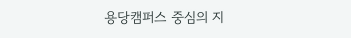용당캠퍼스 중심의 지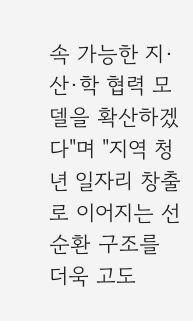속 가능한 지·산·학 협력 모델을 확산하겠다"며 "지역 청년 일자리 창출로 이어지는 선순환 구조를 더욱 고도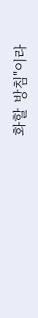화할 방침"이라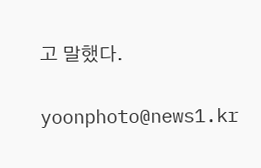고 말했다.

yoonphoto@news1.kr